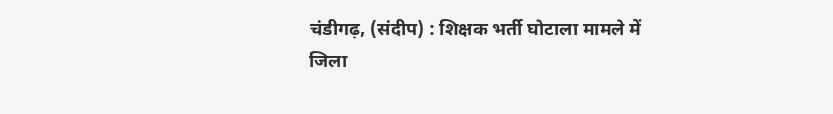चंडीगढ़, (संदीप) : शिक्षक भर्ती घोटाला मामले में
जिला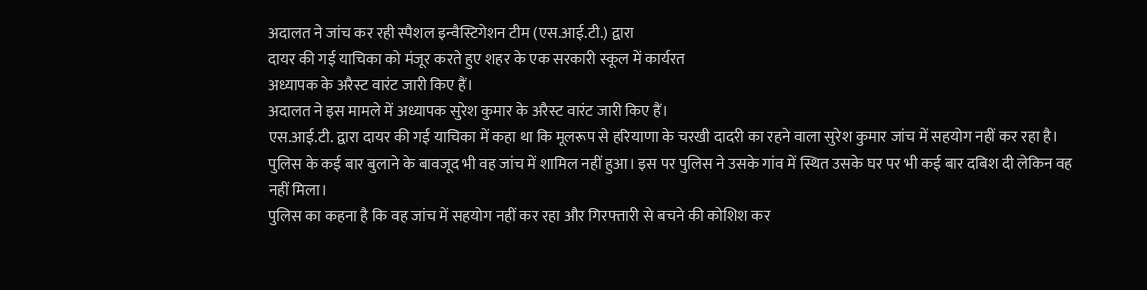अदालत ने जांच कर रही स्पैशल इन्वैस्टिगेशन टीम (एस.आई.टी.) द्वारा
दायर की गई याचिका को मंजूर करते हुए शहर के एक सरकारी स्कूल में कार्यरत
अध्यापक के अरैस्ट वारंट जारी किए हैं।
अदालत ने इस मामले में अध्यापक सुरेश कुमार के अरैस्ट वारंट जारी किए हैं।
एस.आई.टी. द्वारा दायर की गई याचिका में कहा था कि मूलरूप से हरियाणा के चरखी दादरी का रहने वाला सुरेश कुमार जांच में सहयोग नहीं कर रहा है। पुलिस के कई बार बुलाने के बावजूद भी वह जांच में शामिल नहीं हुआ। इस पर पुलिस ने उसके गांव में स्थित उसके घर पर भी कई बार दबिश दी लेकिन वह नहीं मिला।
पुलिस का कहना है कि वह जांच में सहयोग नहीं कर रहा और गिरफ्तारी से बचने की कोशिश कर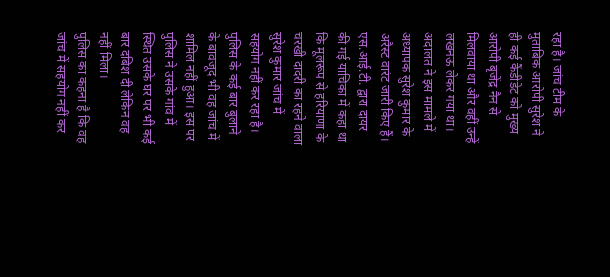रहा है। जांच टीम के मुताबिक आरोपी सुरेश ने ही कई कैंडीडेट को मुख्य आरोपी बृजेंद्र नैन से मिलवाया था और वहीं उन्हें लखनऊ लेकर गया था।
अदालत ने इस मामले में अध्यापक सुरेश कुमार के अरैस्ट वारंट जारी किए हैं।
एस.आई.टी. द्वारा दायर की गई याचिका में कहा था कि मूलरूप से हरियाणा के चरखी दादरी का रहने वाला सुरेश कुमार जांच में सहयोग नहीं कर रहा है। पुलिस के कई बार बुलाने के बावजूद भी वह जांच में शामिल नहीं हुआ। इस पर पुलिस ने उसके गांव में स्थित उसके घर पर भी कई बार दबिश दी लेकिन वह नहीं मिला।
पुलिस का कहना है कि वह जांच में सहयोग नहीं कर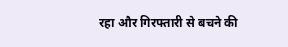रहा और गिरफ्तारी से बचने की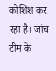कोशिश कर रहा है। जांच टीम के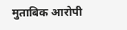मुताबिक आरोपी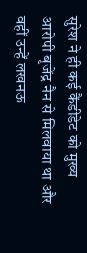सुरेश ने ही कई कैंडीडेट को मुख्य आरोपी बृजेंद्र नैन से मिलवाया था और वहीं उन्हें लखनऊ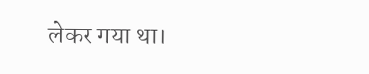लेकर गया था।